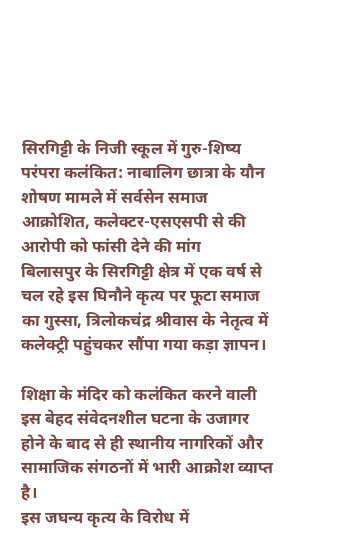सिरगिट्टी के निजी स्कूल में गुरु-शिष्य परंपरा कलंकित: नाबालिग छात्रा के यौन शोषण मामले में सर्वसेन समाज आक्रोशित, कलेक्टर-एसएसपी से की आरोपी को फांसी देने की मांग
बिलासपुर के सिरगिट्टी क्षेत्र में एक वर्ष से चल रहे इस घिनौने कृत्य पर फूटा समाज का गुस्सा, त्रिलोकचंद्र श्रीवास के नेतृत्व में कलेक्ट्री पहुंचकर सौंपा गया कड़ा ज्ञापन।

शिक्षा के मंदिर को कलंकित करने वाली इस बेहद संवेदनशील घटना के उजागर होने के बाद से ही स्थानीय नागरिकों और सामाजिक संगठनों में भारी आक्रोश व्याप्त है।
इस जघन्य कृत्य के विरोध में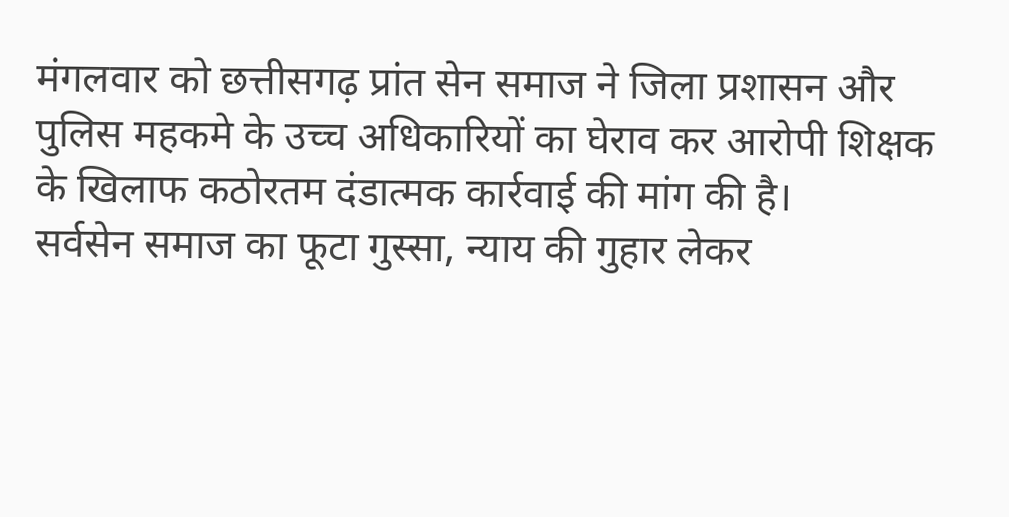मंगलवार को छत्तीसगढ़ प्रांत सेन समाज ने जिला प्रशासन और पुलिस महकमे के उच्च अधिकारियों का घेराव कर आरोपी शिक्षक के खिलाफ कठोरतम दंडात्मक कार्रवाई की मांग की है।
सर्वसेन समाज का फूटा गुस्सा, न्याय की गुहार लेकर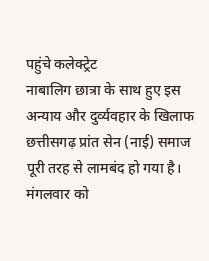पहुंचे कलेक्ट्रेट
नाबालिग छात्रा के साथ हुए इस अन्याय और दुर्व्यवहार के खिलाफ छत्तीसगढ़ प्रांत सेन (नाई) समाज पूरी तरह से लामबंद हो गया है। मंगलवार को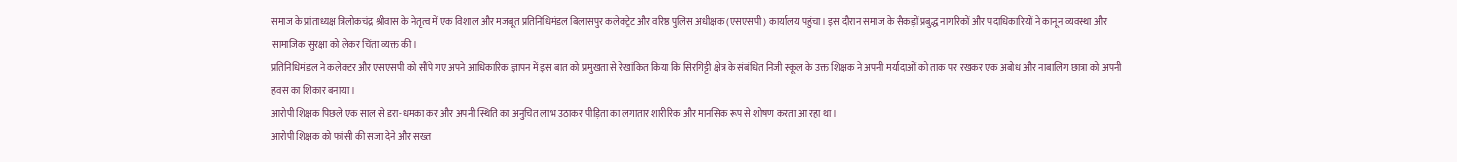समाज के प्रांताध्यक्ष त्रिलोकचंद्र श्रीवास के नेतृत्व में एक विशाल और मजबूत प्रतिनिधिमंडल बिलासपुर कलेक्ट्रेट और वरिष्ठ पुलिस अधीक्षक (एसएसपी) कार्यालय पहुंचा। इस दौरान समाज के सैकड़ों प्रबुद्ध नागरिकों और पदाधिकारियों ने कानून व्यवस्था और सामाजिक सुरक्षा को लेकर चिंता व्यक्त की।
प्रतिनिधिमंडल ने कलेक्टर और एसएसपी को सौंपे गए अपने आधिकारिक ज्ञापन में इस बात को प्रमुखता से रेखांकित किया कि सिरगिट्टी क्षेत्र के संबंधित निजी स्कूल के उक्त शिक्षक ने अपनी मर्यादाओं को ताक पर रखकर एक अबोध और नाबालिग छात्रा को अपनी हवस का शिकार बनाया।
आरोपी शिक्षक पिछले एक साल से डरा-धमका कर और अपनी स्थिति का अनुचित लाभ उठाकर पीड़िता का लगातार शारीरिक और मानसिक रूप से शोषण करता आ रहा था।
आरोपी शिक्षक को फांसी की सजा देने और सख्त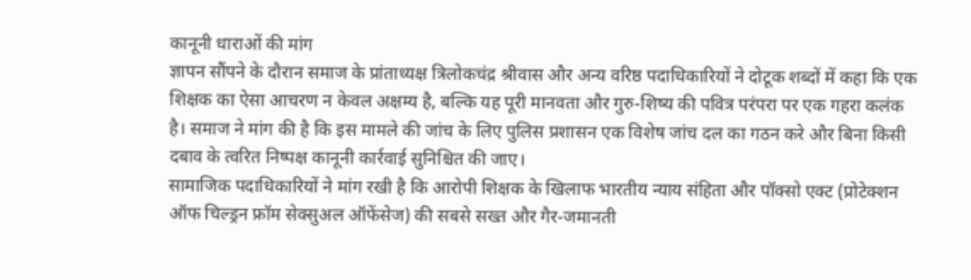कानूनी धाराओं की मांग
ज्ञापन सौंपने के दौरान समाज के प्रांताध्यक्ष त्रिलोकचंद्र श्रीवास और अन्य वरिष्ठ पदाधिकारियों ने दोटूक शब्दों में कहा कि एक शिक्षक का ऐसा आचरण न केवल अक्षम्य है, बल्कि यह पूरी मानवता और गुरु-शिष्य की पवित्र परंपरा पर एक गहरा कलंक है। समाज ने मांग की है कि इस मामले की जांच के लिए पुलिस प्रशासन एक विशेष जांच दल का गठन करे और बिना किसी दबाव के त्वरित निष्पक्ष कानूनी कार्रवाई सुनिश्चित की जाए।
सामाजिक पदाधिकारियों ने मांग रखी है कि आरोपी शिक्षक के खिलाफ भारतीय न्याय संहिता और पॉक्सो एक्ट (प्रोटेक्शन ऑफ चिल्ड्रन फ्रॉम सेक्सुअल ऑफेंसेज) की सबसे सख्त और गैर-जमानती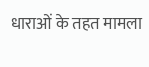धाराओं के तहत मामला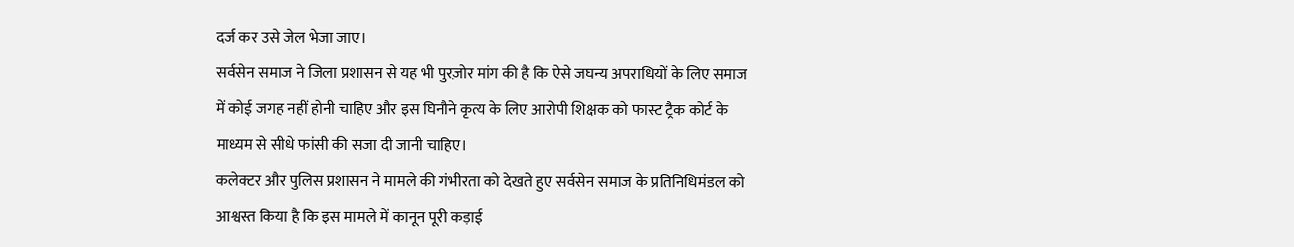दर्ज कर उसे जेल भेजा जाए।
सर्वसेन समाज ने जिला प्रशासन से यह भी पुरज़ोर मांग की है कि ऐसे जघन्य अपराधियों के लिए समाज में कोई जगह नहीं होनी चाहिए और इस घिनौने कृत्य के लिए आरोपी शिक्षक को फास्ट ट्रैक कोर्ट के माध्यम से सीधे फांसी की सजा दी जानी चाहिए।
कलेक्टर और पुलिस प्रशासन ने मामले की गंभीरता को देखते हुए सर्वसेन समाज के प्रतिनिधिमंडल को आश्वस्त किया है कि इस मामले में कानून पूरी कड़ाई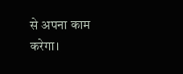से अपना काम करेगा।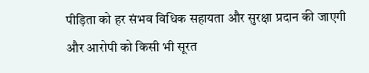पीड़िता को हर संभव विधिक सहायता और सुरक्षा प्रदान की जाएगी और आरोपी को किसी भी सूरत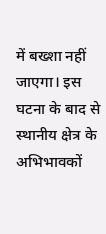में बख्शा नहीं जाएगा। इस घटना के बाद से स्थानीय क्षेत्र के अभिभावकों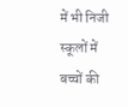में भी निजी स्कूलों में बच्चों की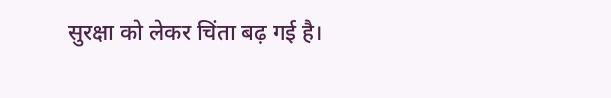सुरक्षा को लेकर चिंता बढ़ गई है।